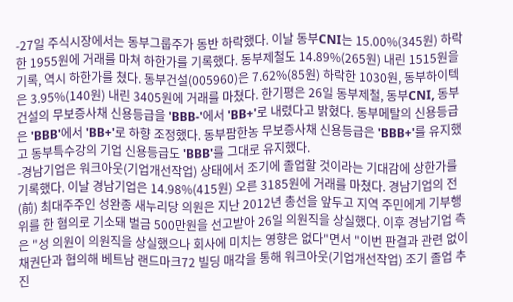-27일 주식시장에서는 동부그룹주가 동반 하락했다. 이날 동부CNI는 15.00%(345원) 하락한 1955원에 거래를 마쳐 하한가를 기록했다. 동부제철도 14.89%(265원) 내린 1515원을 기록, 역시 하한가를 쳤다. 동부건설(005960)은 7.62%(85원) 하락한 1030원, 동부하이텍은 3.95%(140원) 내린 3405원에 거래를 마쳤다. 한기평은 26일 동부제철, 동부CNI, 동부건설의 무보증사채 신용등급을 'BBB-'에서 'BB+'로 내렸다고 밝혔다. 동부메탈의 신용등급은 'BBB'에서 'BB+'로 하향 조정했다. 동부팜한농 무보증사채 신용등급은 'BBB+'를 유지했고 동부특수강의 기업 신용등급도 'BBB'를 그대로 유지했다.
-경남기업은 워크아웃(기업개선작업) 상태에서 조기에 졸업할 것이라는 기대감에 상한가를 기록했다. 이날 경남기업은 14.98%(415원) 오른 3185원에 거래를 마쳤다. 경남기업의 전(前) 최대주주인 성완종 새누리당 의원은 지난 2012년 총선을 앞두고 지역 주민에게 기부행위를 한 혐의로 기소돼 벌금 500만원을 선고받아 26일 의원직을 상실했다. 이후 경남기업 측은 "성 의원이 의원직을 상실했으나 회사에 미치는 영향은 없다"면서 "이번 판결과 관련 없이 채권단과 협의해 베트남 랜드마크72 빌딩 매각을 통해 워크아웃(기업개선작업) 조기 졸업 추진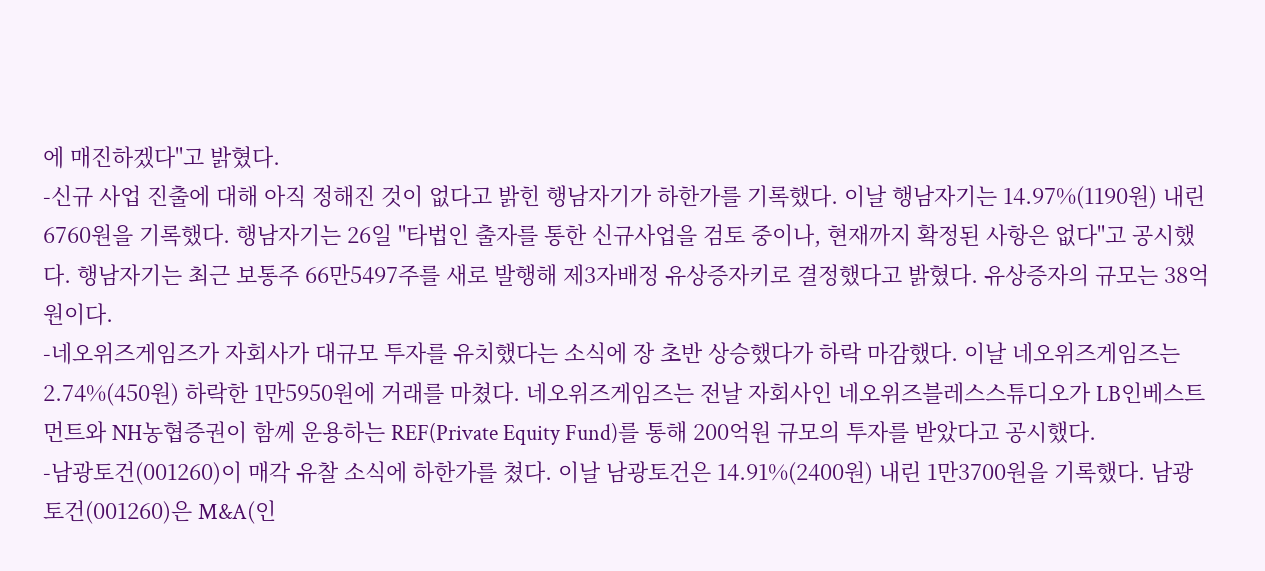에 매진하겠다"고 밝혔다.
-신규 사업 진출에 대해 아직 정해진 것이 없다고 밝힌 행남자기가 하한가를 기록했다. 이날 행남자기는 14.97%(1190원) 내린 6760원을 기록했다. 행남자기는 26일 "타법인 출자를 통한 신규사업을 검토 중이나, 현재까지 확정된 사항은 없다"고 공시했다. 행남자기는 최근 보통주 66만5497주를 새로 발행해 제3자배정 유상증자키로 결정했다고 밝혔다. 유상증자의 규모는 38억원이다.
-네오위즈게임즈가 자회사가 대규모 투자를 유치했다는 소식에 장 초반 상승했다가 하락 마감했다. 이날 네오위즈게임즈는 2.74%(450원) 하락한 1만5950원에 거래를 마쳤다. 네오위즈게임즈는 전날 자회사인 네오위즈블레스스튜디오가 LB인베스트먼트와 NH농협증권이 함께 운용하는 REF(Private Equity Fund)를 통해 200억원 규모의 투자를 받았다고 공시했다.
-남광토건(001260)이 매각 유찰 소식에 하한가를 쳤다. 이날 남광토건은 14.91%(2400원) 내린 1만3700원을 기록했다. 남광토건(001260)은 M&A(인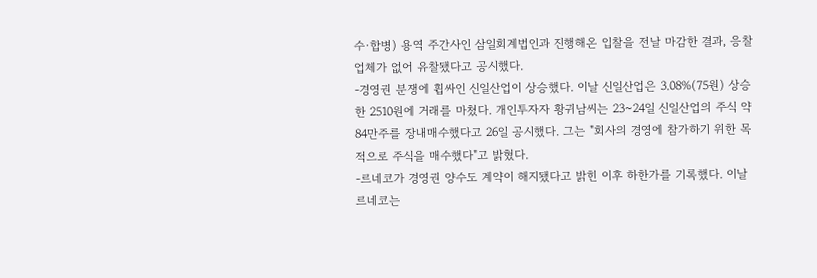수·합병) 용역 주간사인 삼일회계법인과 진행해온 입찰을 전날 마감한 결과, 응찰 업체가 없어 유찰됐다고 공시했다.
-경영권 분쟁에 휩싸인 신일산업이 상승했다. 이날 신일산업은 3.08%(75원) 상승한 2510원에 거래를 마쳤다. 개인투자자 황귀남씨는 23~24일 신일산업의 주식 약 84만주를 장내매수했다고 26일 공시했다. 그는 "회사의 경영에 참가하기 위한 목적으로 주식을 매수했다"고 밝혔다.
-르네코가 경영권 양수도 계약이 해지됐다고 밝힌 이후 하한가를 기록했다. 이날 르네코는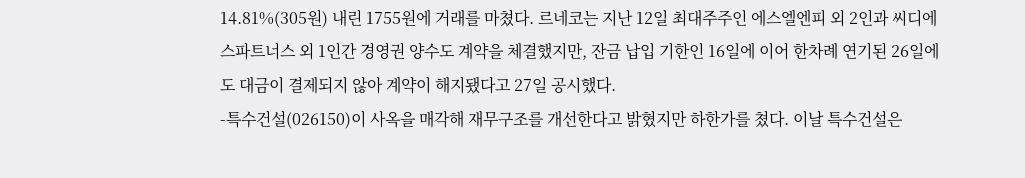14.81%(305원) 내린 1755원에 거래를 마쳤다. 르네코는 지난 12일 최대주주인 에스엘엔피 외 2인과 씨디에스파트너스 외 1인간 경영권 양수도 계약을 체결했지만, 잔금 납입 기한인 16일에 이어 한차례 연기된 26일에도 대금이 결제되지 않아 계약이 해지됐다고 27일 공시했다.
-특수건설(026150)이 사옥을 매각해 재무구조를 개선한다고 밝혔지만 하한가를 쳤다. 이날 특수건설은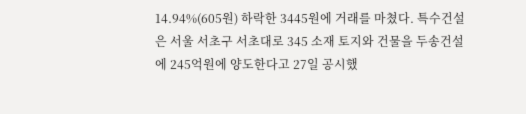14.94%(605원) 하락한 3445원에 거래를 마쳤다. 특수건설은 서울 서초구 서초대로 345 소재 토지와 건물을 두송건설에 245억원에 양도한다고 27일 공시했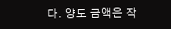다. 양도 금액은 작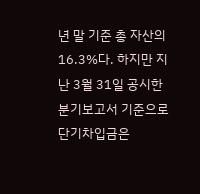년 말 기준 총 자산의 16.3%다. 하지만 지난 3월 31일 공시한 분기보고서 기준으로 단기차입금은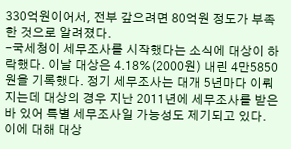330억원이어서, 전부 갚으려면 80억원 정도가 부족한 것으로 알려졌다.
-국세청이 세무조사를 시작했다는 소식에 대상이 하락했다. 이날 대상은 4.18%(2000원) 내린 4만5850원을 기록했다. 정기 세무조사는 대개 5년마다 이뤄지는데 대상의 경우 지난 2011년에 세무조사를 받은 바 있어 특별 세무조사일 가능성도 제기되고 있다. 이에 대해 대상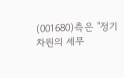(001680)측은 "정기 차원의 세무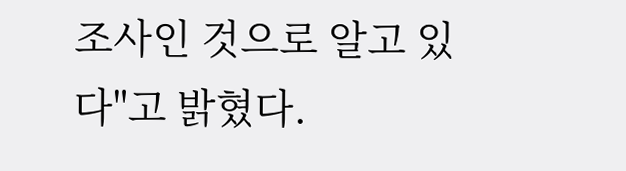조사인 것으로 알고 있다"고 밝혔다.